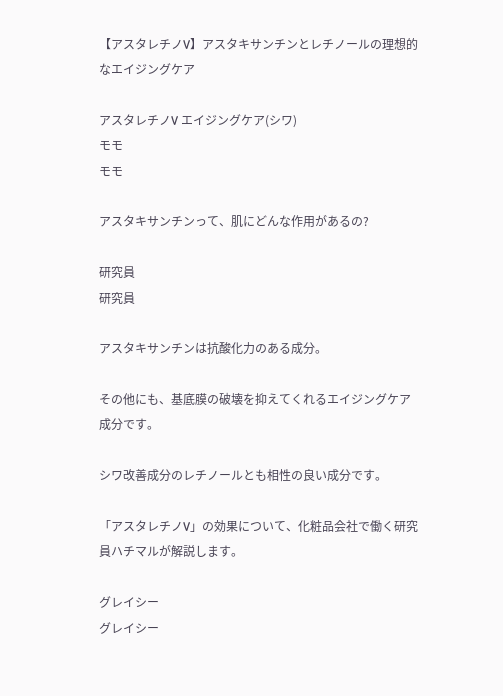【アスタレチノV】アスタキサンチンとレチノールの理想的なエイジングケア

アスタレチノV エイジングケア(シワ)
モモ
モモ

アスタキサンチンって、肌にどんな作用があるの?

研究員
研究員

アスタキサンチンは抗酸化力のある成分。

その他にも、基底膜の破壊を抑えてくれるエイジングケア成分です。

シワ改善成分のレチノールとも相性の良い成分です。

「アスタレチノV」の効果について、化粧品会社で働く研究員ハチマルが解説します。

グレイシー
グレイシー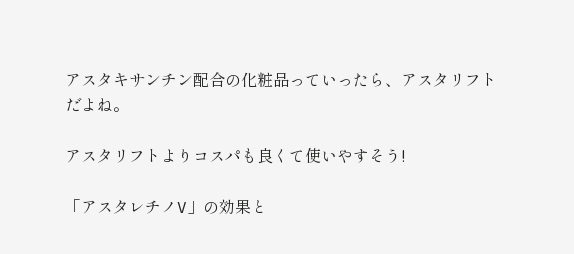アスタキサンチン配合の化粧品っていったら、アスタリフトだよね。

アスタリフトよりコスパも良くて使いやすそう!

「アスタレチノV」の効果と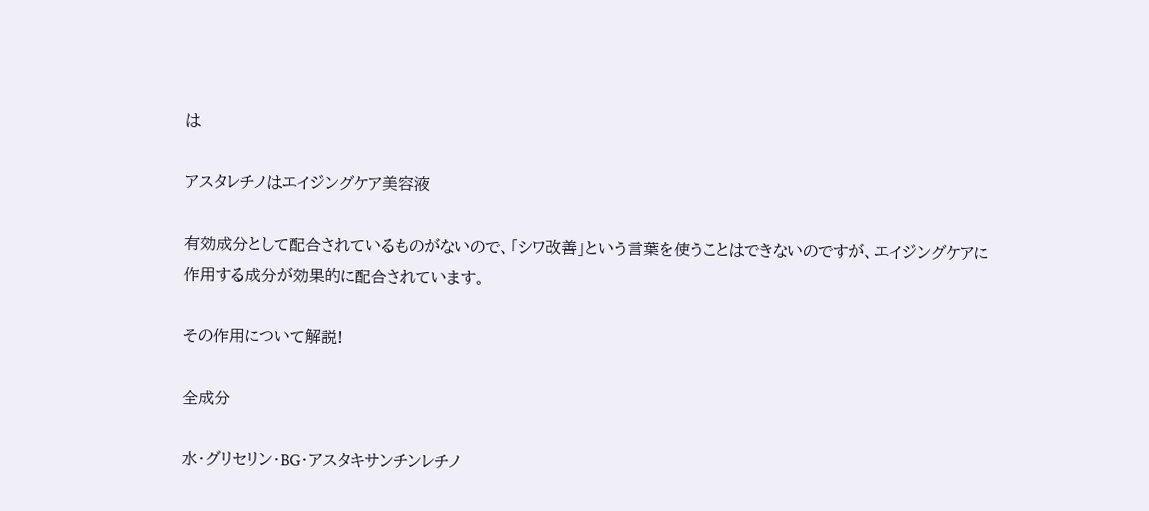は

アスタレチノはエイジングケア美容液

有効成分として配合されているものがないので、「シワ改善」という言葉を使うことはできないのですが、エイジングケアに作用する成分が効果的に配合されています。

その作用について解説!

全成分

水・グリセリン・BG・アスタキサンチンレチノ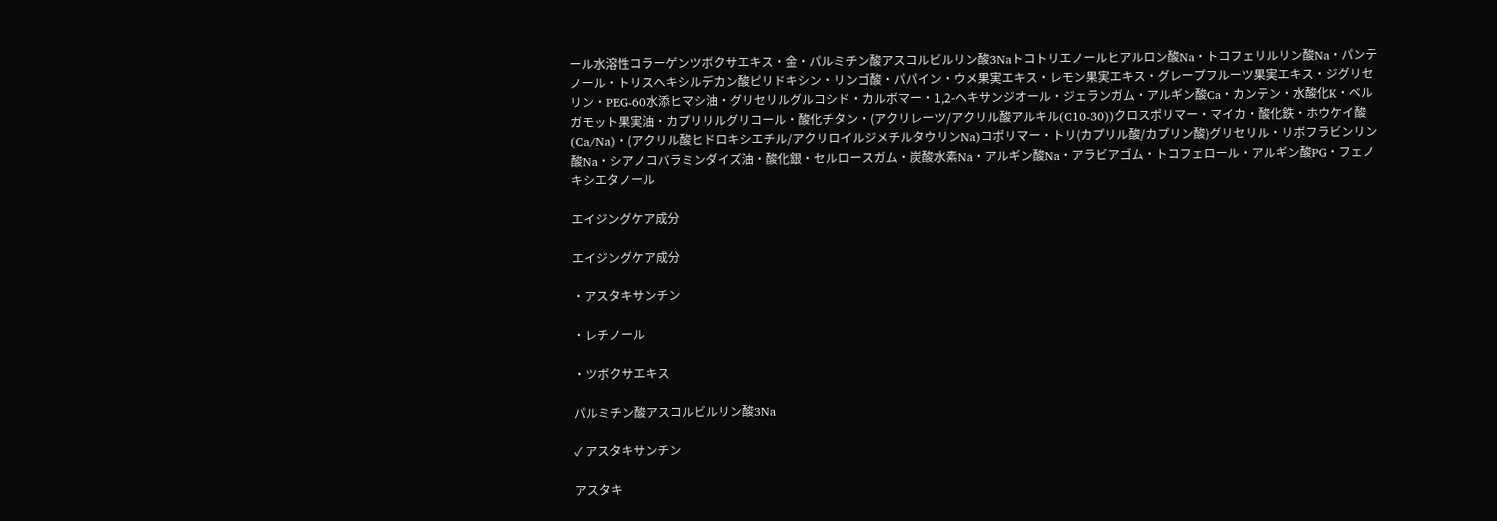ール水溶性コラーゲンツボクサエキス・金・パルミチン酸アスコルビルリン酸3Naトコトリエノールヒアルロン酸Na・トコフェリルリン酸Na・パンテノール・トリスへキシルデカン酸ピリドキシン・リンゴ酸・パパイン・ウメ果実エキス・レモン果実エキス・グレープフルーツ果実エキス・ジグリセリン・PEG-60水添ヒマシ油・グリセリルグルコシド・カルボマー・1,2-ヘキサンジオール・ジェランガム・アルギン酸Ca・カンテン・水酸化K・ベルガモット果実油・カプリリルグリコール・酸化チタン・(アクリレーツ/アクリル酸アルキル(C10-30))クロスポリマー・マイカ・酸化鉄・ホウケイ酸(Ca/Na)・(アクリル酸ヒドロキシエチル/アクリロイルジメチルタウリンNa)コポリマー・トリ(カプリル酸/カプリン酸)グリセリル・リボフラビンリン酸Na・シアノコバラミンダイズ油・酸化銀・セルロースガム・炭酸水素Na・アルギン酸Na・アラビアゴム・トコフェロール・アルギン酸PG・フェノキシエタノール

エイジングケア成分

エイジングケア成分

・アスタキサンチン

・レチノール

・ツボクサエキス

パルミチン酸アスコルビルリン酸3Na

✓ アスタキサンチン

アスタキ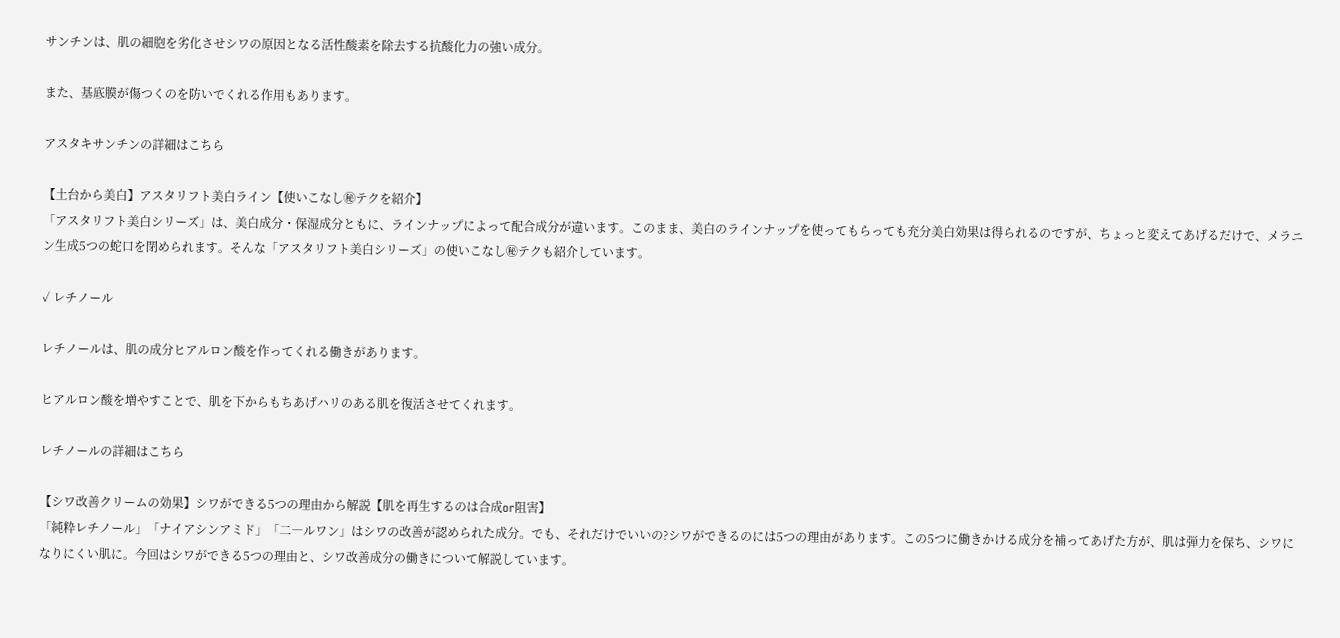サンチンは、肌の細胞を劣化させシワの原因となる活性酸素を除去する抗酸化力の強い成分。

また、基底膜が傷つくのを防いでくれる作用もあります。

アスタキサンチンの詳細はこちら

【土台から美白】アスタリフト美白ライン【使いこなし㊙テクを紹介】
「アスタリフト美白シリーズ」は、美白成分・保湿成分ともに、ラインナップによって配合成分が違います。このまま、美白のラインナップを使ってもらっても充分美白効果は得られるのですが、ちょっと変えてあげるだけで、メラニン生成5つの蛇口を閉められます。そんな「アスタリフト美白シリーズ」の使いこなし㊙テクも紹介しています。

✓ レチノール

レチノールは、肌の成分ヒアルロン酸を作ってくれる働きがあります。

ヒアルロン酸を増やすことで、肌を下からもちあげハリのある肌を復活させてくれます。

レチノールの詳細はこちら

【シワ改善クリームの効果】シワができる5つの理由から解説【肌を再生するのは合成or阻害】
「純粋レチノール」「ナイアシンアミド」「二―ルワン」はシワの改善が認められた成分。でも、それだけでいいの?シワができるのには5つの理由があります。この5つに働きかける成分を補ってあげた方が、肌は弾力を保ち、シワになりにくい肌に。今回はシワができる5つの理由と、シワ改善成分の働きについて解説しています。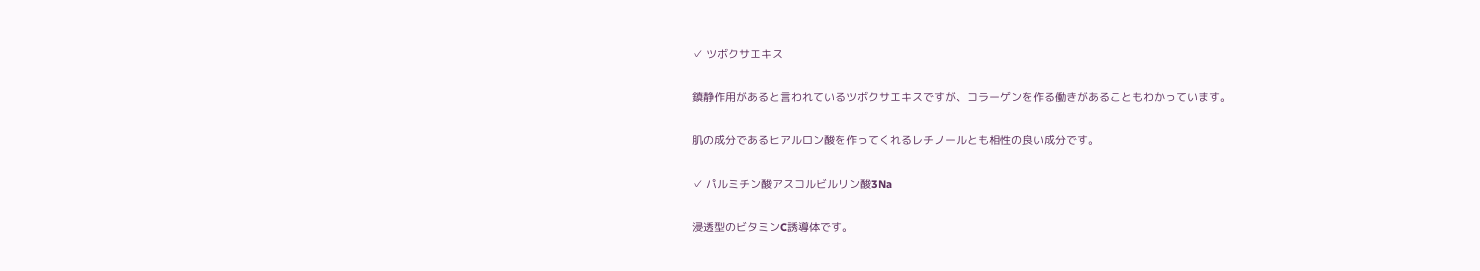✓ ツボクサエキス

鎮静作用があると言われているツボクサエキスですが、コラーゲンを作る働きがあることもわかっています。

肌の成分であるヒアルロン酸を作ってくれるレチノールとも相性の良い成分です。

✓ パルミチン酸アスコルビルリン酸3Na

浸透型のビタミンC誘導体です。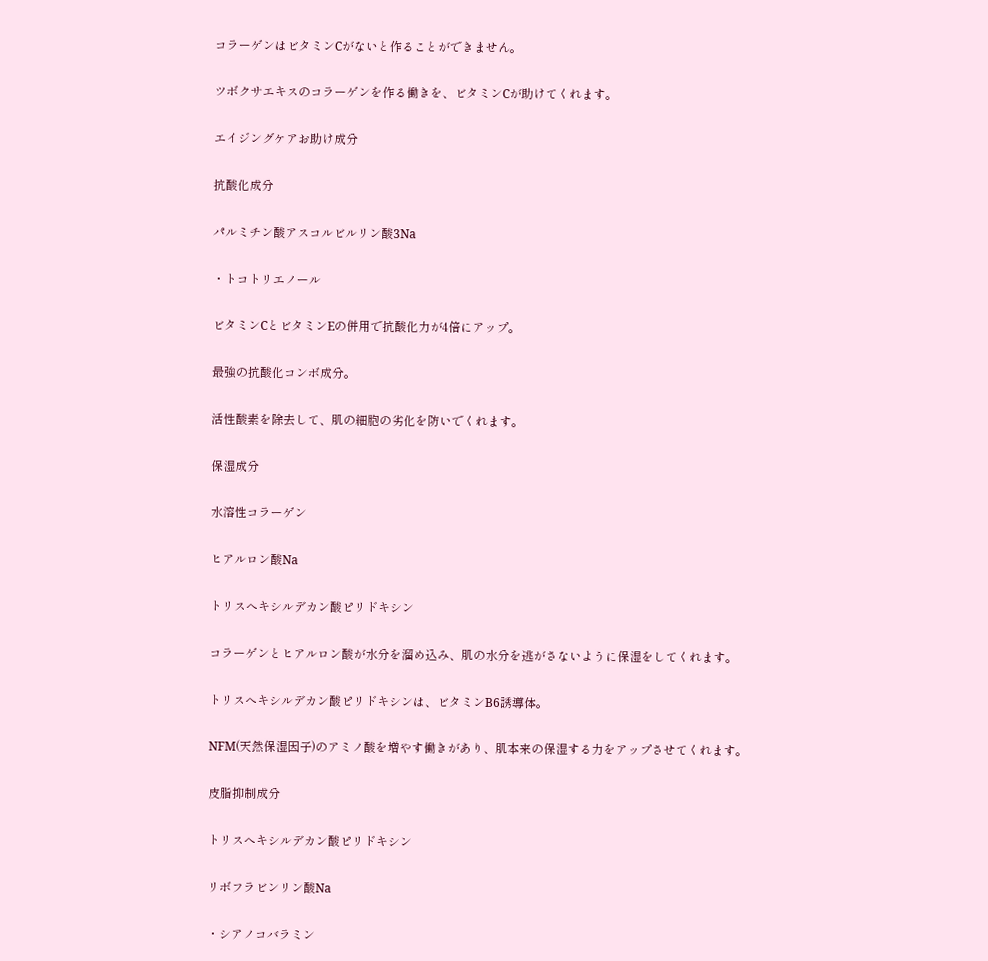コラーゲンはビタミンCがないと作ることができません。

ツボクサエキスのコラーゲンを作る働きを、ビタミンCが助けてくれます。

エイジングケアお助け成分

抗酸化成分

パルミチン酸アスコルビルリン酸3Na

・トコトリエノール

ビタミンCとビタミンEの併用で抗酸化力が4倍にアップ。

最強の抗酸化コンボ成分。

活性酸素を除去して、肌の細胞の劣化を防いでくれます。

保湿成分

水溶性コラーゲン

ヒアルロン酸Na

トリスへキシルデカン酸ピリドキシン

コラーゲンとヒアルロン酸が水分を溜め込み、肌の水分を逃がさないように保湿をしてくれます。

トリスへキシルデカン酸ピリドキシンは、ビタミンB6誘導体。

NFM(天然保湿因子)のアミノ酸を増やす働きがあり、肌本来の保湿する力をアップさせてくれます。

皮脂抑制成分

トリスへキシルデカン酸ピリドキシン

リボフラビンリン酸Na

・シアノコバラミン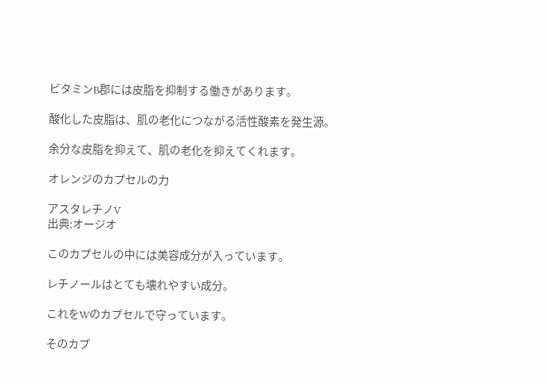ビタミンB郡には皮脂を抑制する働きがあります。

酸化した皮脂は、肌の老化につながる活性酸素を発生源。

余分な皮脂を抑えて、肌の老化を抑えてくれます。

オレンジのカプセルの力

アスタレチノV
出典:オージオ

このカプセルの中には美容成分が入っています。

レチノールはとても壊れやすい成分。

これをWのカプセルで守っています。

そのカプ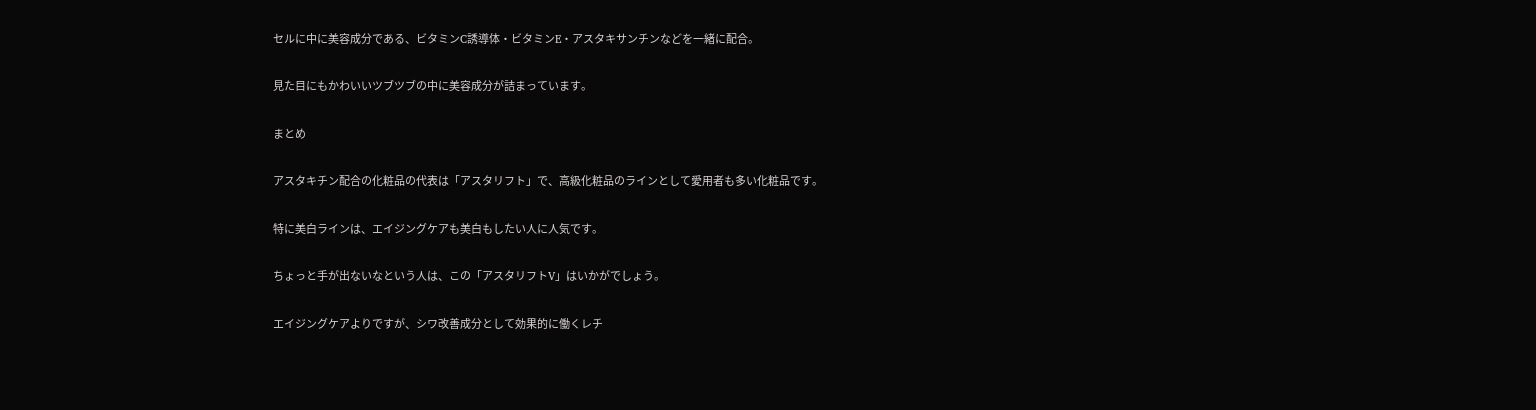セルに中に美容成分である、ビタミンC誘導体・ビタミンE・アスタキサンチンなどを一緒に配合。

見た目にもかわいいツブツブの中に美容成分が詰まっています。

まとめ

アスタキチン配合の化粧品の代表は「アスタリフト」で、高級化粧品のラインとして愛用者も多い化粧品です。

特に美白ラインは、エイジングケアも美白もしたい人に人気です。

ちょっと手が出ないなという人は、この「アスタリフトV」はいかがでしょう。

エイジングケアよりですが、シワ改善成分として効果的に働くレチ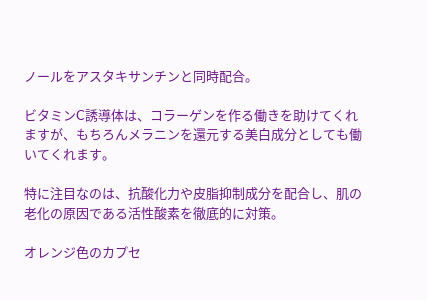ノールをアスタキサンチンと同時配合。

ビタミンC誘導体は、コラーゲンを作る働きを助けてくれますが、もちろんメラニンを還元する美白成分としても働いてくれます。

特に注目なのは、抗酸化力や皮脂抑制成分を配合し、肌の老化の原因である活性酸素を徹底的に対策。

オレンジ色のカプセ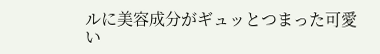ルに美容成分がギュッとつまった可愛い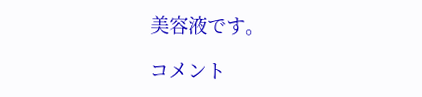美容液です。

コメント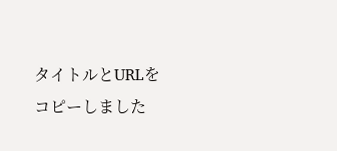タイトルとURLをコピーしました